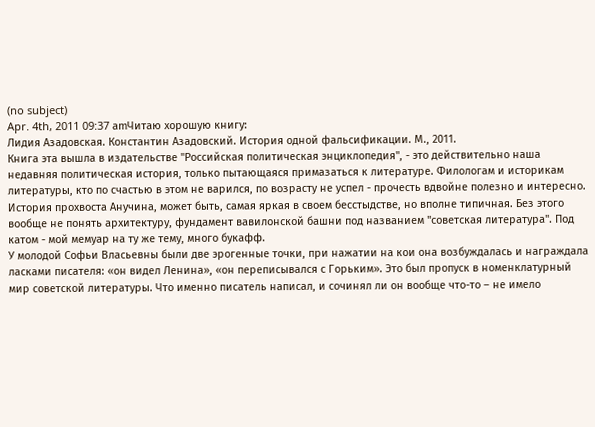(no subject)
Apr. 4th, 2011 09:37 amЧитаю хорошую книгу:
Лидия Азадовская. Константин Азадовский. История одной фальсификации. М., 2011.
Книга эта вышла в издательстве "Российская политическая энциклопедия", - это действительно наша недавняя политическая история, только пытающаяся примазаться к литературе. Филологам и историкам литературы, кто по счастью в этом не варился, по возрасту не успел - прочесть вдвойне полезно и интересно. История прохвоста Анучина, может быть, самая яркая в своем бесстыдстве, но вполне типичная. Без этого вообще не понять архитектуру, фундамент вавилонской башни под названием "советская литература". Под катом - мой мемуар на ту же тему, много букафф.
У молодой Софьи Власьевны были две эрогенные точки, при нажатии на кои она возбуждалась и награждала ласками писателя: «он видел Ленина», «он переписывался с Горьким». Это был пропуск в номенклатурный мир советской литературы. Что именно писатель написал, и сочинял ли он вообще что-то – не имело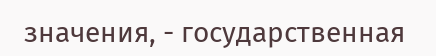значения, - государственная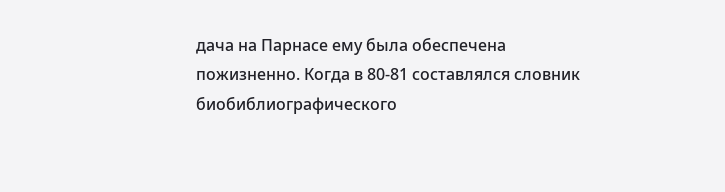дача на Парнасе ему была обеспечена пожизненно. Когда в 80-81 составлялся словник биобиблиографического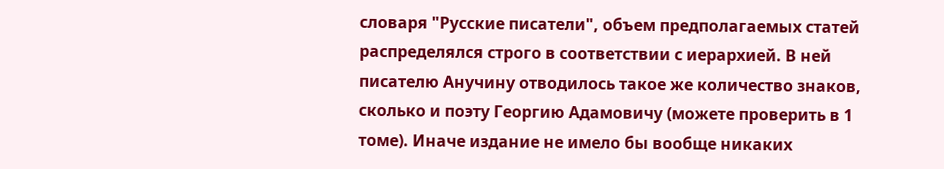словаря "Русские писатели", объем предполагаемых статей распределялся строго в соответствии с иерархией. В ней писателю Анучину отводилось такое же количество знаков, сколько и поэту Георгию Адамовичу (можете проверить в 1 томе). Иначе издание не имело бы вообще никаких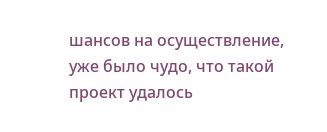шансов на осуществление, уже было чудо, что такой проект удалось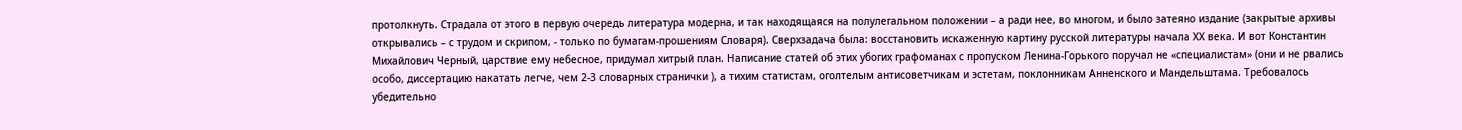протолкнуть. Страдала от этого в первую очередь литература модерна, и так находящаяся на полулегальном положении – а ради нее, во многом, и было затеяно издание (закрытые архивы открывались – с трудом и скрипом, - только по бумагам-прошениям Словаря). Сверхзадача была: восстановить искаженную картину русской литературы начала ХХ века. И вот Константин Михайлович Черный, царствие ему небесное, придумал хитрый план. Написание статей об этих убогих графоманах с пропуском Ленина-Горького поручал не «специалистам» (они и не рвались особо, диссертацию накатать легче, чем 2-3 словарных странички ), а тихим статистам, оголтелым антисоветчикам и эстетам, поклонникам Анненского и Мандельштама. Требовалось убедительно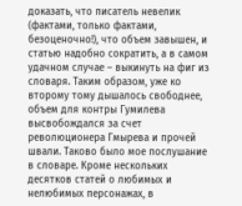доказать, что писатель невелик (фактами, только фактами, безоценочно!), что объем завышен, и статью надобно сократить, а в самом удачном случае – выкинуть на фиг из словаря. Таким образом, уже ко второму тому дышалось свободнее, объем для контры Гумилева высвобождался за счет революционера Гмырева и прочей швали. Таково было мое послушание в словаре. Кроме нескольких десятков статей о любимых и нелюбимых персонажах, в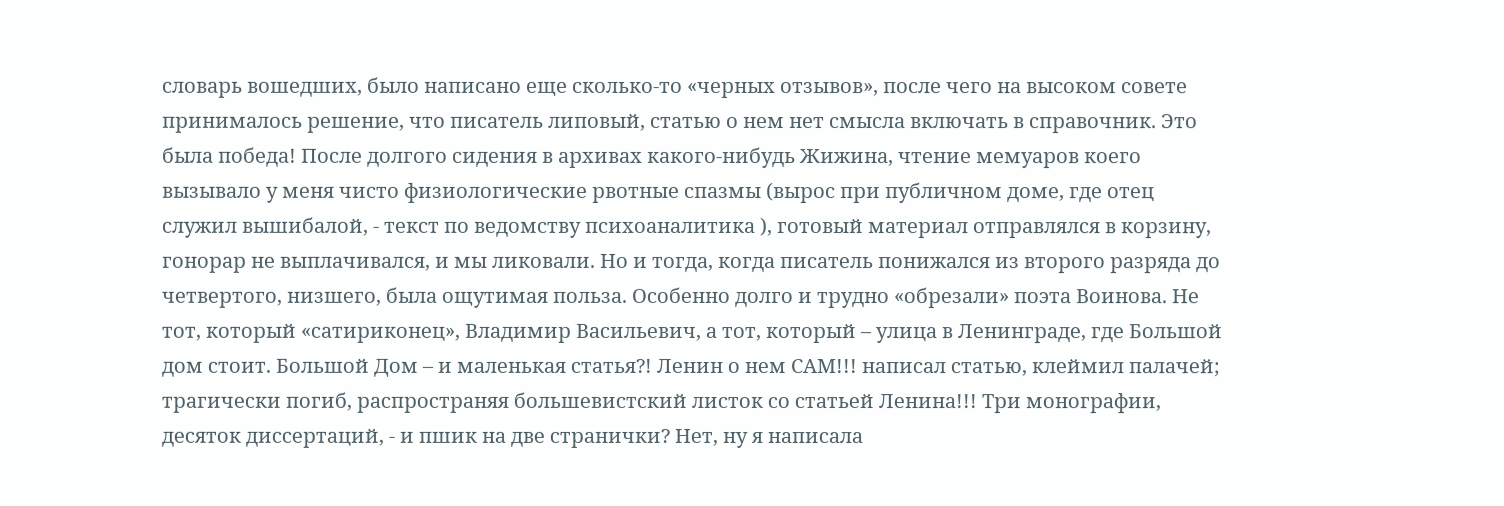словарь вошедших, было написано еще сколько-то «черных отзывов», после чего на высоком совете принималось решение, что писатель липовый, статью о нем нет смысла включать в справочник. Это была победа! После долгого сидения в архивах какого-нибудь Жижина, чтение мемуаров коего вызывало у меня чисто физиологические рвотные спазмы (вырос при публичном доме, где отец служил вышибалой, - текст по ведомству психоаналитика ), готовый материал отправлялся в корзину, гонорар не выплачивался, и мы ликовали. Но и тогда, когда писатель понижался из второго разряда до четвертого, низшего, была ощутимая польза. Особенно долго и трудно «обрезали» поэта Воинова. Не тот, который «сатириконец», Владимир Васильевич, а тот, который – улица в Ленинграде, где Большой дом стоит. Большой Дом – и маленькая статья?! Ленин о нем САМ!!! написал статью, клеймил палачей; трагически погиб, распространяя большевистский листок со статьей Ленина!!! Три монографии, десяток диссертаций, - и пшик на две странички? Нет, ну я написала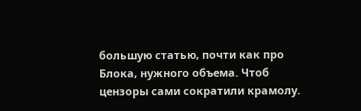большую статью, почти как про Блока, нужного объема. Чтоб цензоры сами сократили крамолу.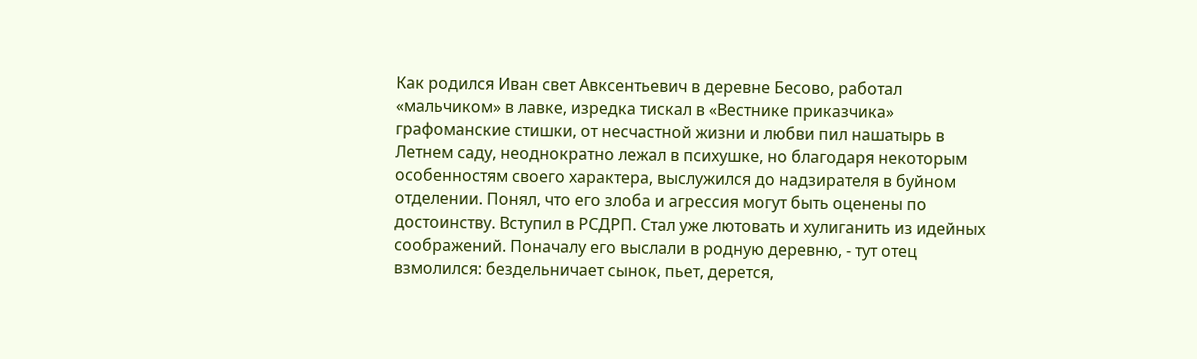Как родился Иван свет Авксентьевич в деревне Бесово, работал «мальчиком» в лавке, изредка тискал в «Вестнике приказчика» графоманские стишки, от несчастной жизни и любви пил нашатырь в Летнем саду, неоднократно лежал в психушке, но благодаря некоторым особенностям своего характера, выслужился до надзирателя в буйном отделении. Понял, что его злоба и агрессия могут быть оценены по достоинству. Вступил в РСДРП. Стал уже лютовать и хулиганить из идейных соображений. Поначалу его выслали в родную деревню, - тут отец взмолился: бездельничает сынок, пьет, дерется,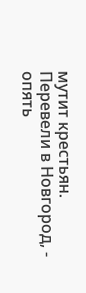мутит крестьян. Перевели в Новгород, - опять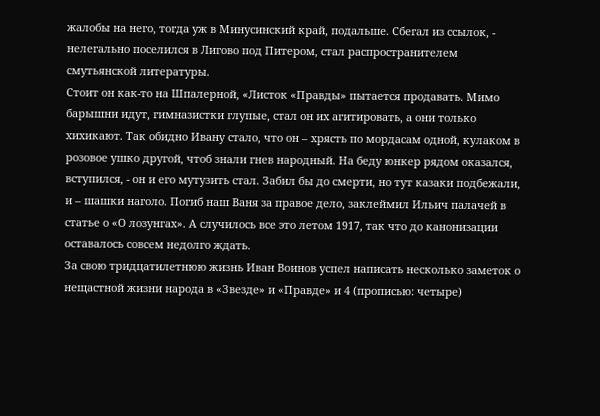жалобы на него, тогда уж в Минусинский край, подальше. Сбегал из ссылок, - нелегально поселился в Лигово под Питером, стал распространителем смутьянской литературы.
Стоит он как-то на Шпалерной, «Листок «Правды» пытается продавать. Мимо барышни идут, гимназистки глупые, стал он их агитировать, а они только хихикают. Так обидно Ивану стало, что он – хрясть по мордасам одной, кулаком в розовое ушко другой, чтоб знали гнев народный. На беду юнкер рядом оказался, вступился, - он и его мутузить стал. Забил бы до смерти, но тут казаки подбежали, и – шашки наголо. Погиб наш Ваня за правое дело, заклеймил Ильич палачей в статье о «О лозунгах». А случилось все это летом 1917, так что до канонизации оставалось совсем недолго ждать.
За свою тридцатилетнюю жизнь Иван Воинов успел написать несколько заметок о нещастной жизни народа в «Звезде» и «Правде» и 4 (прописью: четыре)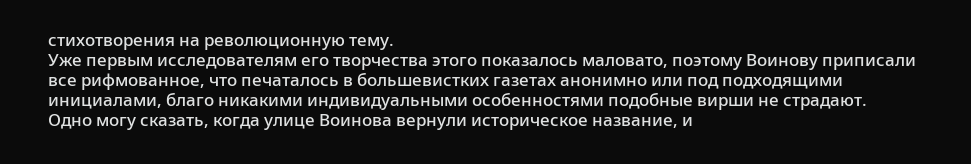стихотворения на революционную тему.
Уже первым исследователям его творчества этого показалось маловато, поэтому Воинову приписали все рифмованное, что печаталось в большевистких газетах анонимно или под подходящими инициалами, благо никакими индивидуальными особенностями подобные вирши не страдают.
Одно могу сказать, когда улице Воинова вернули историческое название, и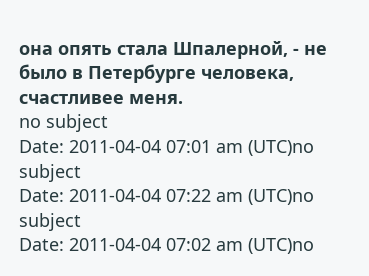она опять стала Шпалерной, - не было в Петербурге человека, счастливее меня.
no subject
Date: 2011-04-04 07:01 am (UTC)no subject
Date: 2011-04-04 07:22 am (UTC)no subject
Date: 2011-04-04 07:02 am (UTC)no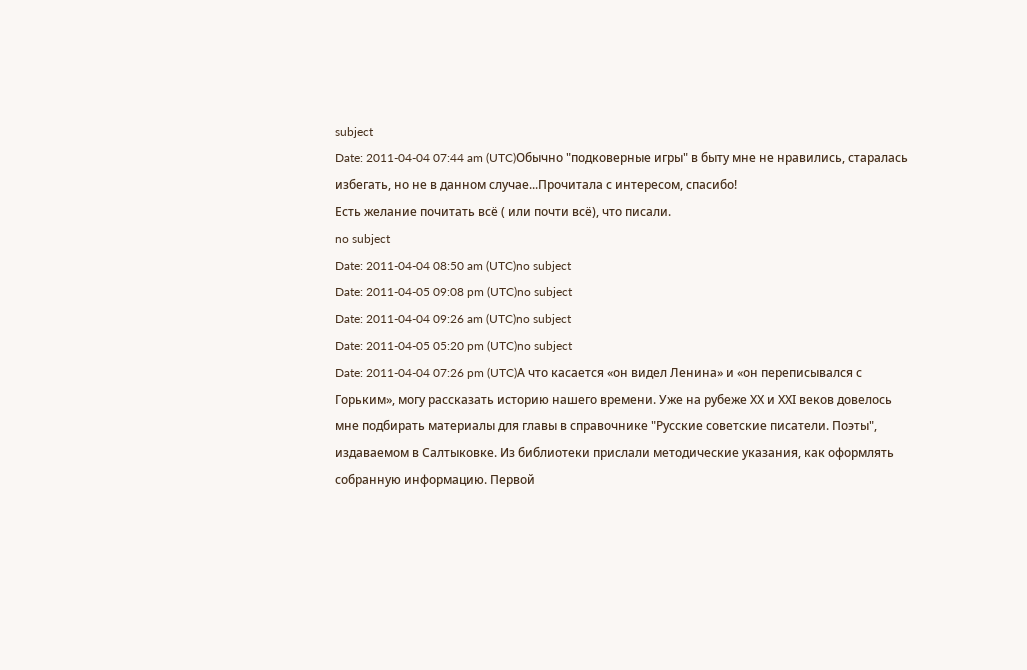subject
Date: 2011-04-04 07:44 am (UTC)Обычно "подковерные игры" в быту мне не нравились, старалась избегать, но не в данном случае...Прочитала с интересом, спасибо!
Есть желание почитать всё ( или почти всё), что писали.
no subject
Date: 2011-04-04 08:50 am (UTC)no subject
Date: 2011-04-05 09:08 pm (UTC)no subject
Date: 2011-04-04 09:26 am (UTC)no subject
Date: 2011-04-05 05:20 pm (UTC)no subject
Date: 2011-04-04 07:26 pm (UTC)А что касается «он видел Ленина» и «он переписывался с Горьким», могу рассказать историю нашего времени. Уже на рубеже ХХ и ХХI веков довелось мне подбирать материалы для главы в справочнике "Русские советские писатели. Поэты", издаваемом в Салтыковке. Из библиотеки прислали методические указания, как оформлять собранную информацию. Первой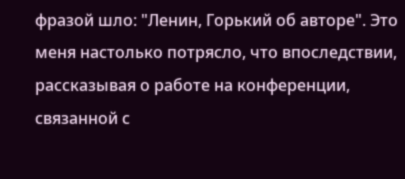фразой шло: "Ленин, Горький об авторе". Это меня настолько потрясло, что впоследствии, рассказывая о работе на конференции, связанной с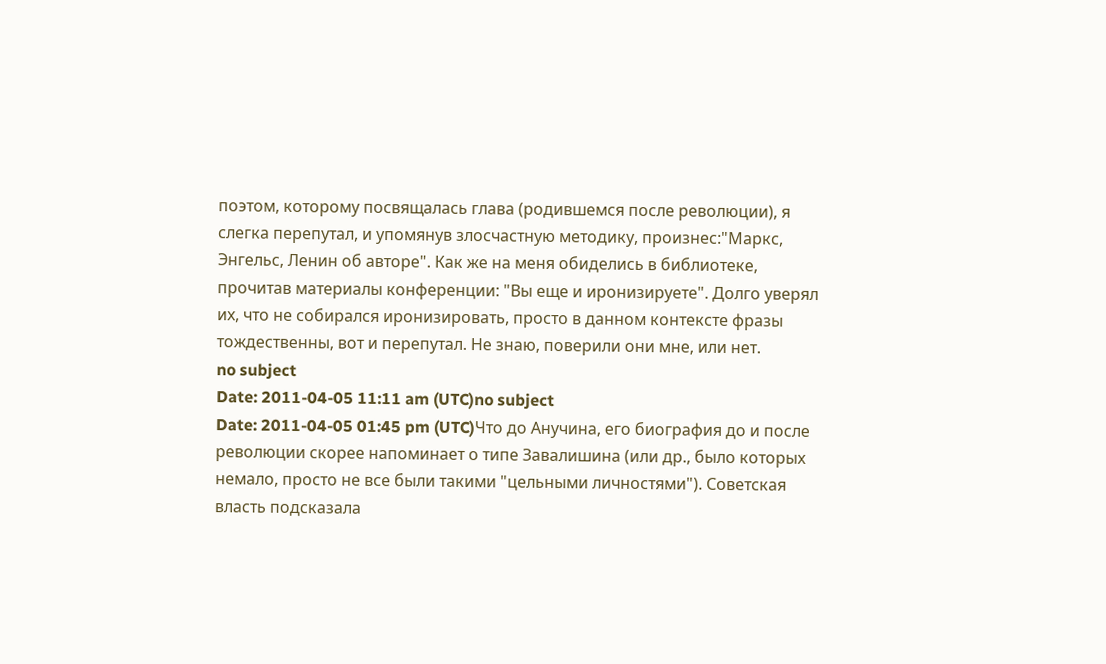поэтом, которому посвящалась глава (родившемся после революции), я слегка перепутал, и упомянув злосчастную методику, произнес:"Маркс, Энгельс, Ленин об авторе". Как же на меня обиделись в библиотеке, прочитав материалы конференции: "Вы еще и иронизируете". Долго уверял их, что не собирался иронизировать, просто в данном контексте фразы тождественны, вот и перепутал. Не знаю, поверили они мне, или нет.
no subject
Date: 2011-04-05 11:11 am (UTC)no subject
Date: 2011-04-05 01:45 pm (UTC)Что до Анучина, его биография до и после революции скорее напоминает о типе Завалишина (или др., было которых немало, просто не все были такими "цельными личностями"). Советская власть подсказала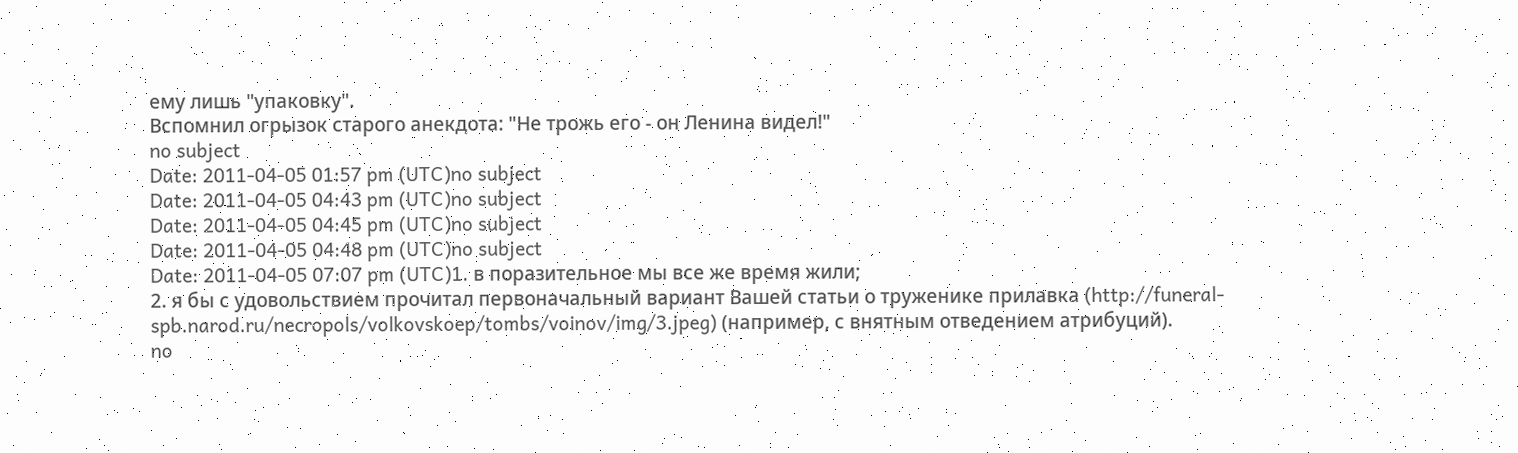ему лишь "упаковку".
Вспомнил огрызок старого анекдота: "Не трожь его - он Ленина видел!"
no subject
Date: 2011-04-05 01:57 pm (UTC)no subject
Date: 2011-04-05 04:43 pm (UTC)no subject
Date: 2011-04-05 04:45 pm (UTC)no subject
Date: 2011-04-05 04:48 pm (UTC)no subject
Date: 2011-04-05 07:07 pm (UTC)1. в поразительное мы все же время жили;
2. я бы с удовольствием прочитал первоначальный вариант Вашей статьи о труженике прилавка (http://funeral-spb.narod.ru/necropols/volkovskoep/tombs/voinov/img/3.jpeg) (например, с внятным отведением атрибуций).
no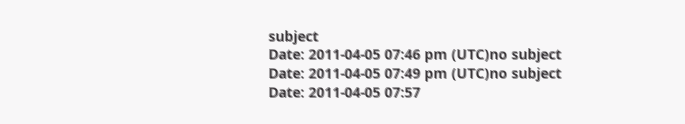subject
Date: 2011-04-05 07:46 pm (UTC)no subject
Date: 2011-04-05 07:49 pm (UTC)no subject
Date: 2011-04-05 07:57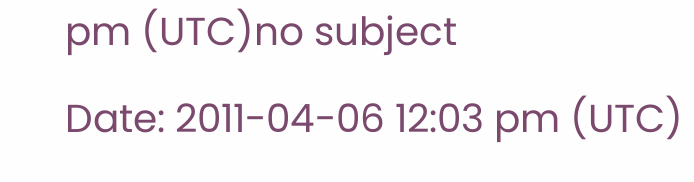pm (UTC)no subject
Date: 2011-04-06 12:03 pm (UTC)